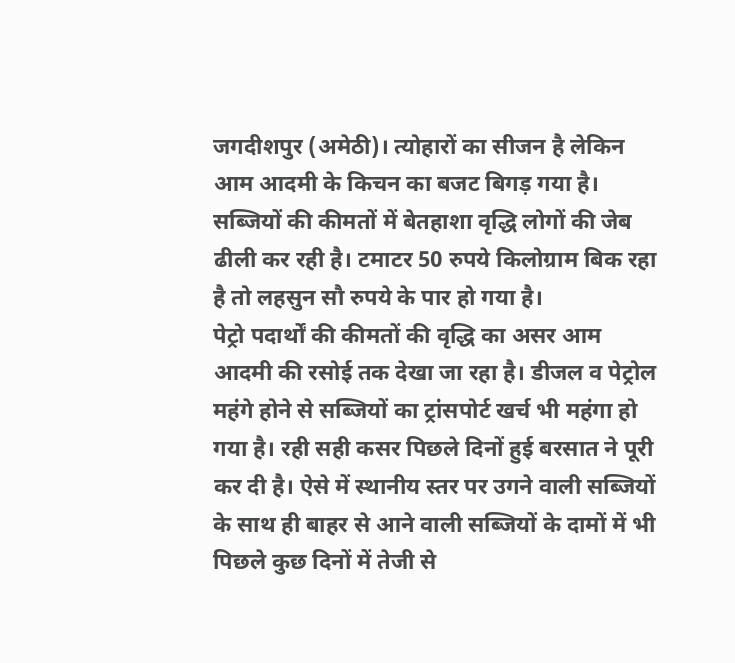जगदीशपुर (अमेठी)। त्योहारों का सीजन है लेकिन आम आदमी के किचन का बजट बिगड़ गया है। सब्जियों की कीमतों में बेतहाशा वृद्धि लोगों की जेब ढीली कर रही है। टमाटर 50 रुपये किलोग्राम बिक रहा है तो लहसुन सौ रुपये के पार हो गया है।
पेट्रो पदार्थों की कीमतों की वृद्धि का असर आम आदमी की रसोई तक देखा जा रहा है। डीजल व पेट्रोल महंगे होने से सब्जियों का ट्रांसपोर्ट खर्च भी महंगा हो गया है। रही सही कसर पिछले दिनों हुई बरसात ने पूरी कर दी है। ऐसे में स्थानीय स्तर पर उगने वाली सब्जियों के साथ ही बाहर से आने वाली सब्जियों के दामों में भी पिछले कुछ दिनों में तेजी से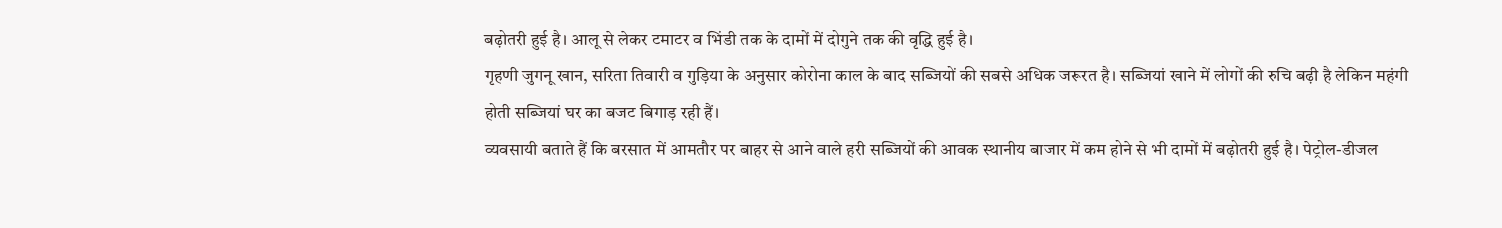बढ़ोतरी हुई है। आलू से लेकर टमाटर व भिंडी तक के दामों में दोगुने तक की वृद्धि हुई है।
गृहणी जुगनू खान, सरिता तिवारी व गुड़िया के अनुसार कोरोना काल के बाद सब्जियों की सबसे अधिक जरूरत है। सब्जियां खाने में लोगों की रुचि बढ़ी है लेकिन महंगी होती सब्जियां घर का बजट बिगाड़ रही हैं।
व्यवसायी बताते हैं कि बरसात में आमतौर पर बाहर से आने वाले हरी सब्जियों की आवक स्थानीय बाजार में कम होने से भी दामों में बढ़ोतरी हुई है। पेट्रोल-डीजल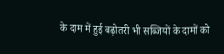के दाम में हुई बढ़ोतरी भी सब्जियों के दामों को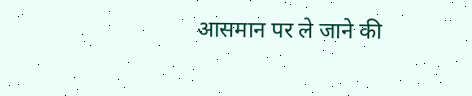आसमान पर ले जाने की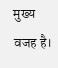मुख्य वजह है।